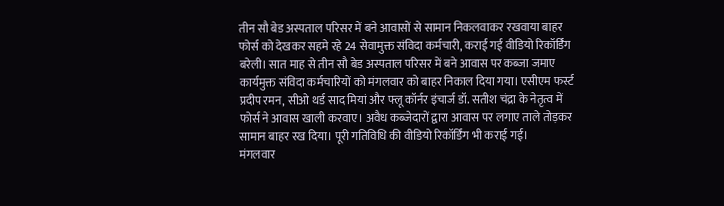तीन सौ बेड अस्पताल परिसर में बने आवासों से सामान निकलवाकर रखवाया बाहर
फोर्स को देखकर सहमे रहे 24 सेवामुक्त संविदा कर्मचारी, कराई गई वीडियो रिकॉर्डिंग
बरेली। सात माह से तीन सौ बेड अस्पताल परिसर में बने आवास पर कब्जा जमाए कार्यमुक्त संविदा कर्मचारियों को मंगलवार को बाहर निकाल दिया गया। एसीएम फर्स्ट प्रदीप रमन, सीओ थर्ड साद मियां और फ्लू कॉर्नर इंचार्ज डॉ. सतीश चंद्रा के नेतृत्व में फोर्स ने आवास खाली करवाए। अवैध कब्जेदारों द्वारा आवास पर लगाए ताले तोड़कर सामान बाहर रख दिया। पूरी गतिविधि की वीडियो रिकॉर्डिंग भी कराई गई।
मंगलवार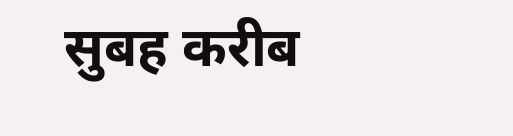सुबह करीब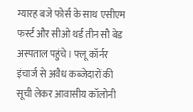ग्यारह बजे फोर्स के साथ एसीएम फर्स्ट और सीओ थर्ड तीन सौ बेड अस्पताल पहुंचे। फ्लू कॉर्नर इंचार्ज से अवैध कब्जेदारों की सूची लेकर आवासीय कॉलोनी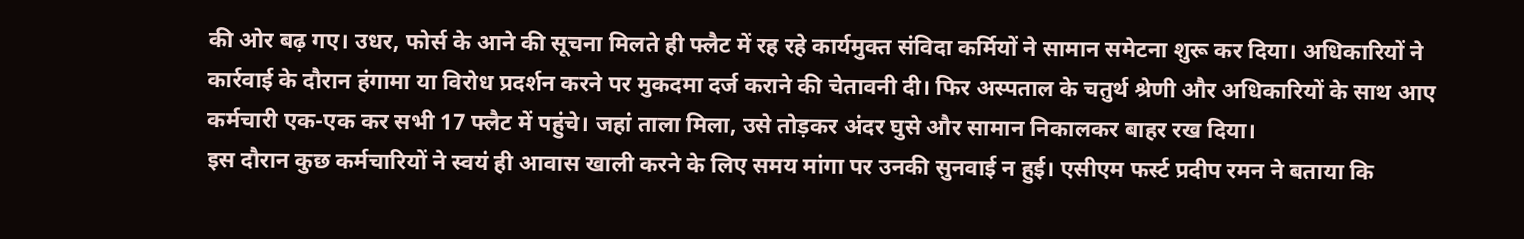की ओर बढ़ गए। उधर, फोर्स के आने की सूचना मिलते ही फ्लैट में रह रहे कार्यमुक्त संविदा कर्मियों ने सामान समेटना शुरू कर दिया। अधिकारियों ने कार्रवाई के दौरान हंगामा या विरोध प्रदर्शन करने पर मुकदमा दर्ज कराने की चेतावनी दी। फिर अस्पताल के चतुर्थ श्रेणी और अधिकारियों के साथ आए कर्मचारी एक-एक कर सभी 17 फ्लैट में पहुंचे। जहां ताला मिला, उसे तोड़कर अंदर घुसे और सामान निकालकर बाहर रख दिया।
इस दौरान कुछ कर्मचारियों ने स्वयं ही आवास खाली करने के लिए समय मांगा पर उनकी सुनवाई न हुई। एसीएम फर्स्ट प्रदीप रमन ने बताया कि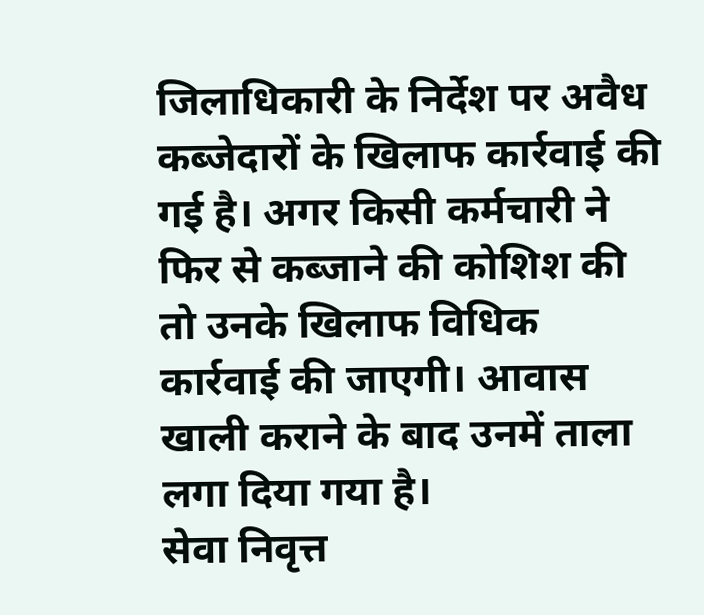जिलाधिकारी के निर्देश पर अवैध कब्जेदारों के खिलाफ कार्रवाई की गई है। अगर किसी कर्मचारी ने फिर से कब्जाने की कोशिश की तो उनके खिलाफ विधिक कार्रवाई की जाएगी। आवास खाली कराने के बाद उनमें ताला लगा दिया गया है।
सेवा निवृत्त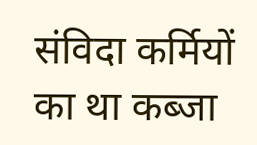संविदा कर्मियों का था कब्जा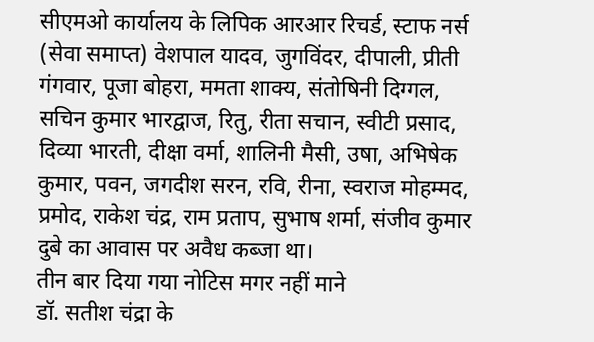सीएमओ कार्यालय के लिपिक आरआर रिचर्ड, स्टाफ नर्स (सेवा समाप्त) वेशपाल यादव, जुगविंदर, दीपाली, प्रीती गंगवार, पूजा बोहरा, ममता शाक्य, संतोषिनी दिग्गल, सचिन कुमार भारद्वाज, रितु, रीता सचान, स्वीटी प्रसाद, दिव्या भारती, दीक्षा वर्मा, शालिनी मैसी, उषा, अभिषेक कुमार, पवन, जगदीश सरन, रवि, रीना, स्वराज मोहम्मद, प्रमोद, राकेश चंद्र, राम प्रताप, सुभाष शर्मा, संजीव कुमार दुबे का आवास पर अवैध कब्जा था।
तीन बार दिया गया नोटिस मगर नहीं माने
डॉ. सतीश चंद्रा के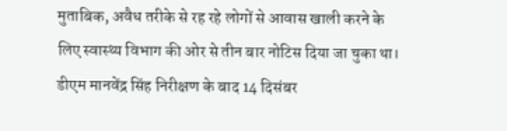मुताबिक, अवैध तरीके से रह रहे लोगों से आवास खाली करने के लिए स्वास्थ्य विभाग की ओर से तीन बार नोटिस दिया जा चुका था। डीएम मानवेंद्र सिंह निरीक्षण के बाद 14 दिसंबर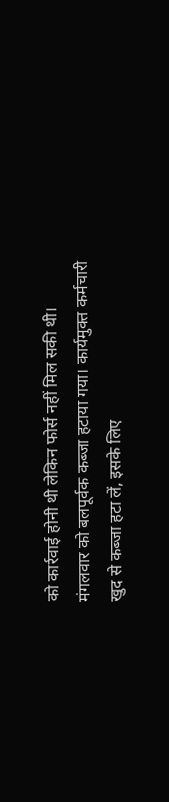को कार्रवाई होनी थी लेकिन फोर्स नहीं मिल सकी थी। मंगलवार को बलपूर्वक कब्जा हटाया गया। कार्यमुक्त कर्मचारी खुद से कब्जा हटा लें, इसके लिए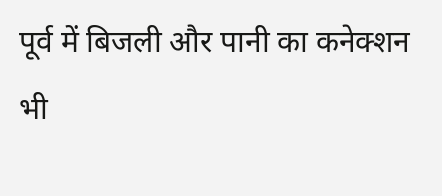पूर्व में बिजली और पानी का कनेक्शन भी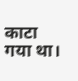काटा गया था।